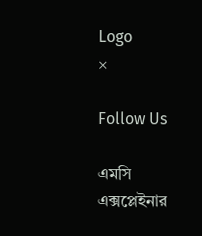Logo
×

Follow Us

এমসি এক্সপ্লেইনার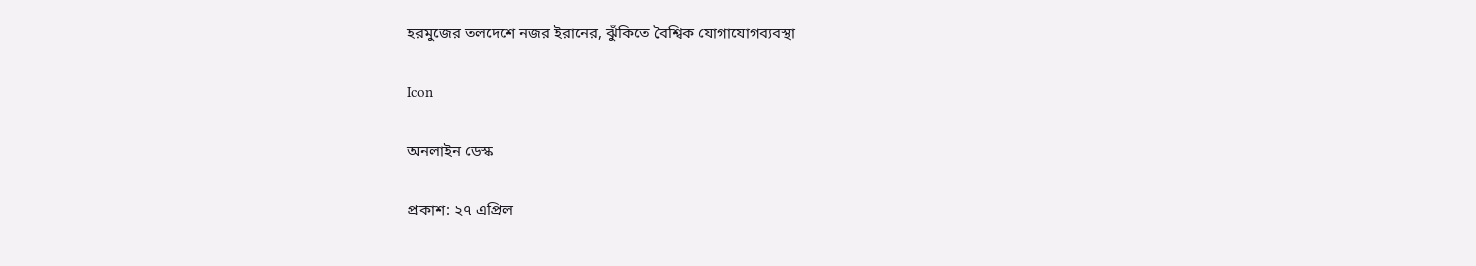হরমুজের তলদেশে নজর ইরানের, ঝুঁকিতে বৈশ্বিক যোগাযোগব্যবস্থা

Icon

অনলাইন ডেস্ক

প্রকাশ: ২৭ এপ্রিল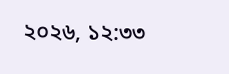২০২৬, ১২:৩৩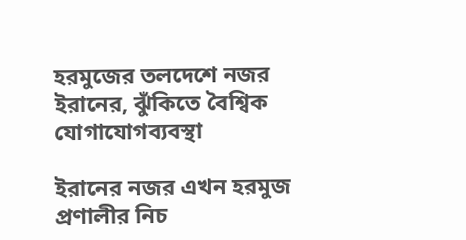হরমুজের তলদেশে নজর ইরানের, ঝুঁকিতে বৈশ্বিক যোগাযোগব্যবস্থা

ইরানের নজর এখন হরমুজ প্রণালীর নিচ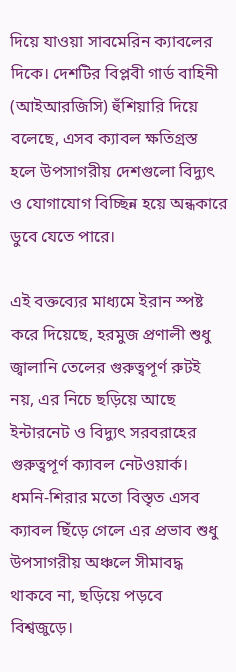দিয়ে যাওয়া সাবমেরিন ক্যাবলের দিকে। দেশটির বিপ্লবী গার্ড বাহিনী (আইআরজিসি) হুঁশিয়ারি দিয়ে বলেছে, এসব ক্যাবল ক্ষতিগ্রস্ত হলে উপসাগরীয় দেশগুলো বিদ্যুৎ ও যোগাযোগ বিচ্ছিন্ন হয়ে অন্ধকারে ডুবে যেতে পারে।

এই বক্তব্যের মাধ্যমে ইরান স্পষ্ট করে দিয়েছে, হরমুজ প্রণালী শুধু জ্বালানি তেলের গুরুত্বপূর্ণ রুটই নয়, এর নিচে ছড়িয়ে আছে ইন্টারনেট ও বিদ্যুৎ সরবরাহের গুরুত্বপূর্ণ ক্যাবল নেটওয়ার্ক। ধমনি-শিরার মতো বিস্তৃত এসব ক্যাবল ছিঁড়ে গেলে এর প্রভাব শুধু উপসাগরীয় অঞ্চলে সীমাবদ্ধ থাকবে না, ছড়িয়ে পড়বে বিশ্বজুড়ে।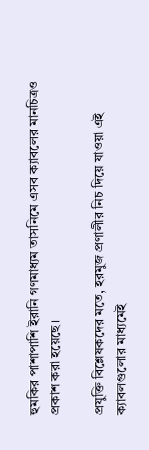হুমকির পাশাপাশি ইরানি গণমাধ্যম তাসনিমে এসব ক্যাবলের মানচিত্রও প্রকাশ করা হয়েছে।

প্রযুক্তি বিশ্লেষকদের মতে, হরমুজ প্রণালীর নিচ দিয়ে যাওয়া এই ক্যাবলগুলোর মাধ্যমেই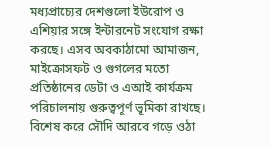মধ্যপ্রাচ্যের দেশগুলো ইউরোপ ও এশিয়ার সঙ্গে ইন্টারনেট সংযোগ রক্ষা করছে। এসব অবকাঠামো আমাজন, মাইক্রোসফট ও গুগলের মতো প্রতিষ্ঠানের ডেটা ও এআই কার্যক্রম পরিচালনায় গুরুত্বপূর্ণ ভূমিকা রাখছে। বিশেষ করে সৌদি আরবে গড়ে ওঠা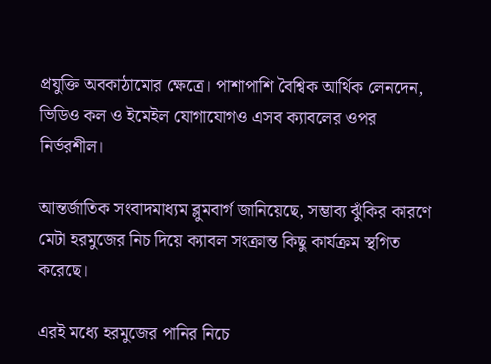প্রযুক্তি অবকাঠামোর ক্ষেত্রে। পাশাপাশি বৈশ্বিক আর্থিক লেনদেন, ভিডিও কল ও ইমেইল যোগাযোগও এসব ক্যাবলের ওপর নির্ভরশীল।

আন্তর্জাতিক সংবাদমাধ্যম ব্লুমবার্গ জানিয়েছে, সম্ভাব্য ঝুঁকির কারণে মেটা হরমুজের নিচ দিয়ে ক্যাবল সংক্রান্ত কিছু কার্যক্রম স্থগিত করেছে।

এরই মধ্যে হরমুজের পানির নিচে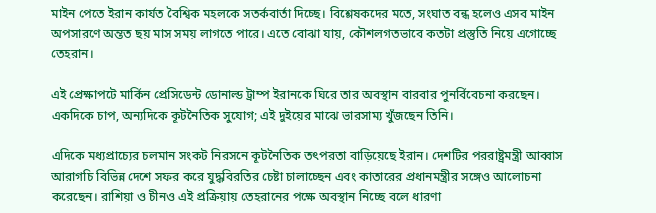মাইন পেতে ইরান কার্যত বৈশ্বিক মহলকে সতর্কবার্তা দিচ্ছে। বিশ্লেষকদের মতে, সংঘাত বন্ধ হলেও এসব মাইন অপসারণে অন্তত ছয় মাস সময় লাগতে পারে। এতে বোঝা যায়, কৌশলগতভাবে কতটা প্রস্তুতি নিয়ে এগোচ্ছে তেহরান।

এই প্রেক্ষাপটে মার্কিন প্রেসিডেন্ট ডোনাল্ড ট্রাম্প ইরানকে ঘিরে তার অবস্থান বারবার পুনর্বিবেচনা করছেন। একদিকে চাপ, অন্যদিকে কূটনৈতিক সুযোগ; এই দুইয়ের মাঝে ভারসাম্য খুঁজছেন তিনি।

এদিকে মধ্যপ্রাচ্যের চলমান সংকট নিরসনে কূটনৈতিক তৎপরতা বাড়িয়েছে ইরান। দেশটির পররাষ্ট্রমন্ত্রী আব্বাস আরাগচি বিভিন্ন দেশে সফর করে যুদ্ধবিরতির চেষ্টা চালাচ্ছেন এবং কাতারের প্রধানমন্ত্রীর সঙ্গেও আলোচনা করেছেন। রাশিয়া ও চীনও এই প্রক্রিয়ায় তেহরানের পক্ষে অবস্থান নিচ্ছে বলে ধারণা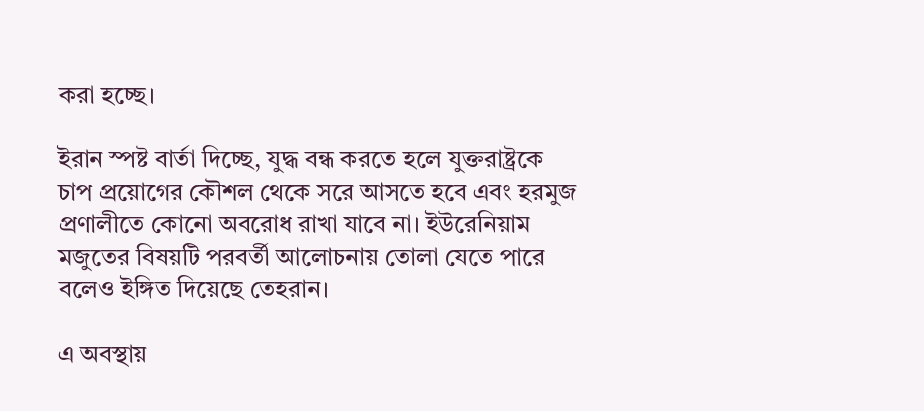করা হচ্ছে।

ইরান স্পষ্ট বার্তা দিচ্ছে, যুদ্ধ বন্ধ করতে হলে যুক্তরাষ্ট্রকে চাপ প্রয়োগের কৌশল থেকে সরে আসতে হবে এবং হরমুজ প্রণালীতে কোনো অবরোধ রাখা যাবে না। ইউরেনিয়াম মজুতের বিষয়টি পরবর্তী আলোচনায় তোলা যেতে পারে বলেও ইঙ্গিত দিয়েছে তেহরান।

এ অবস্থায়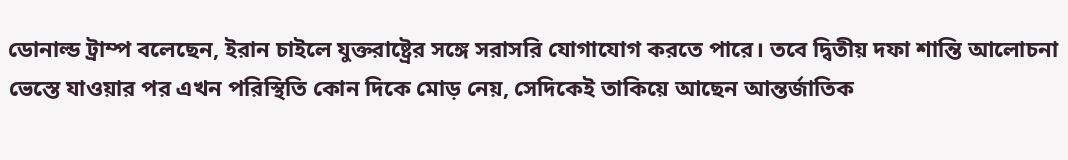ডোনাল্ড ট্রাম্প বলেছেন, ইরান চাইলে যুক্তরাষ্ট্রের সঙ্গে সরাসরি যোগাযোগ করতে পারে। তবে দ্বিতীয় দফা শান্তি আলোচনা ভেস্তে যাওয়ার পর এখন পরিস্থিতি কোন দিকে মোড় নেয়, সেদিকেই তাকিয়ে আছেন আন্তর্জাতিক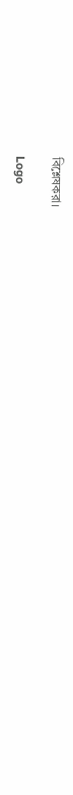বিশ্লেষকরা।

Logo